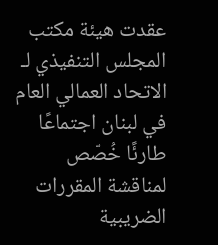عقدت هيئة مكتب المجلس التنفيذي لـ الاتحاد العمالي العام في لبنان اجتماعًا طارئًا خُصّص لمناقشة المقررات الضريبية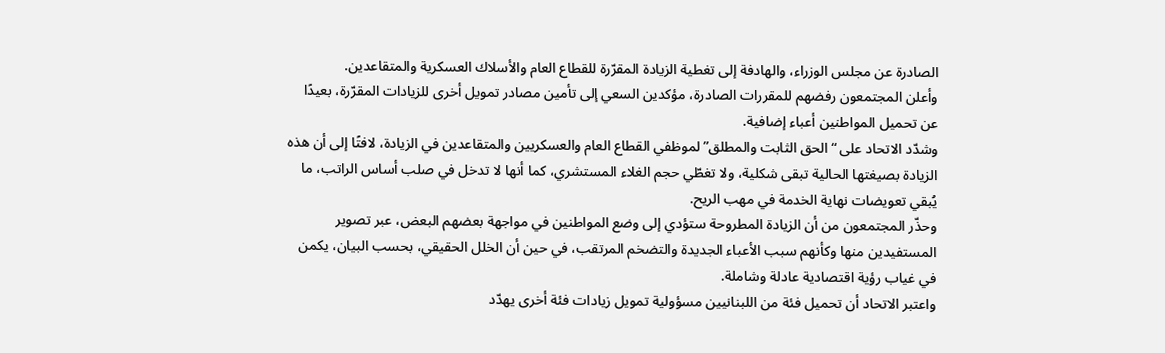الصادرة عن مجلس الوزراء، والهادفة إلى تغطية الزيادة المقرّرة للقطاع العام والأسلاك العسكرية والمتقاعدين.
وأعلن المجتمعون رفضهم للمقررات الصادرة، مؤكدين السعي إلى تأمين مصادر تمويل أخرى للزيادات المقرّرة، بعيدًا عن تحميل المواطنين أعباء إضافية.
وشدّد الاتحاد على “الحق الثابت والمطلق” لموظفي القطاع العام والعسكريين والمتقاعدين في الزيادة، لافتًا إلى أن هذه الزيادة بصيغتها الحالية تبقى شكلية، ولا تغطّي حجم الغلاء المستشري، كما أنها لا تدخل في صلب أساس الراتب، ما يُبقي تعويضات نهاية الخدمة في مهب الريح.
وحذّر المجتمعون من أن الزيادة المطروحة ستؤدي إلى وضع المواطنين في مواجهة بعضهم البعض، عبر تصوير المستفيدين منها وكأنهم سبب الأعباء الجديدة والتضخم المرتقب، في حين أن الخلل الحقيقي، بحسب البيان، يكمن في غياب رؤية اقتصادية عادلة وشاملة.
واعتبر الاتحاد أن تحميل فئة من اللبنانيين مسؤولية تمويل زيادات فئة أخرى يهدّد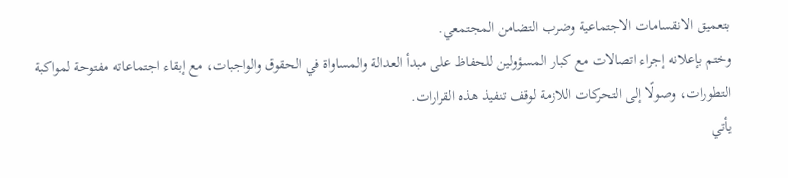بتعميق الانقسامات الاجتماعية وضرب التضامن المجتمعي.
وختم بإعلانه إجراء اتصالات مع كبار المسؤولين للحفاظ على مبدأ العدالة والمساواة في الحقوق والواجبات، مع إبقاء اجتماعاته مفتوحة لمواكبة التطورات، وصولًا إلى التحركات اللازمة لوقف تنفيذ هذه القرارات.
يأتي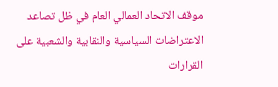موقف الاتحاد العمالي العام في ظل تصاعد الاعتراضات السياسية والنقابية والشعبية على القرارات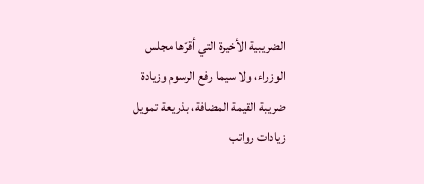الضريبية الأخيرة التي أقرّها مجلس الوزراء، ولا سيما رفع الرسوم وزيادة ضريبة القيمة المضافة، بذريعة تمويل زيادات رواتب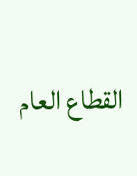القطاع العام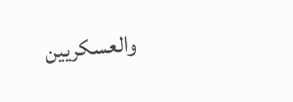والعسكريين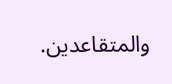والمتقاعدين.